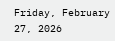Friday, February 27, 2026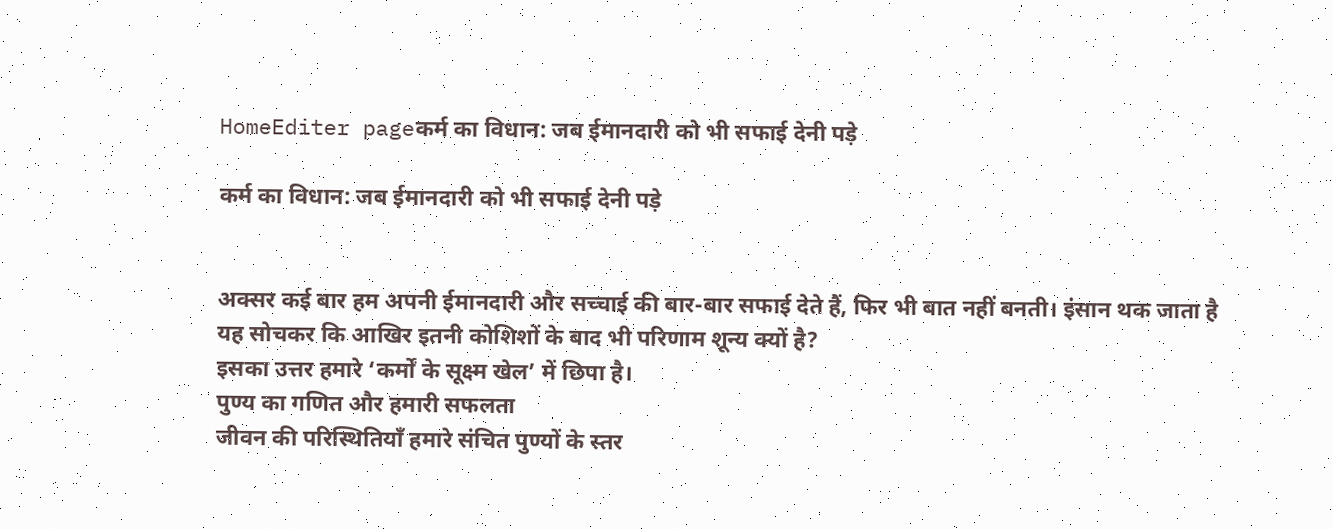HomeEditer pageकर्म का विधान: जब ईमानदारी को भी सफाई देनी पड़े

कर्म का विधान: जब ईमानदारी को भी सफाई देनी पड़े


अक्सर कई बार हम अपनी ईमानदारी और सच्चाई की बार-बार सफाई देते हैं, फिर भी बात नहीं बनती। इंसान थक जाता है यह सोचकर कि आखिर इतनी कोशिशों के बाद भी परिणाम शून्य क्यों है?
इसका उत्तर हमारे ‘कर्मों के सूक्ष्म खेल’ में छिपा है।
पुण्य का गणित और हमारी सफलता
जीवन की परिस्थितियाँ हमारे संचित पुण्यों के स्तर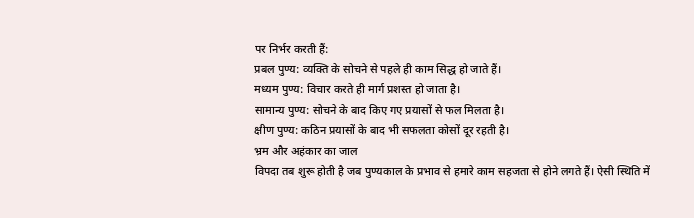पर निर्भर करती हैं:
प्रबल पुण्य: व्यक्ति के सोचने से पहले ही काम सिद्ध हो जाते हैं।
मध्यम पुण्य: विचार करते ही मार्ग प्रशस्त हो जाता है।
सामान्य पुण्य: सोचने के बाद किए गए प्रयासों से फल मिलता है।
क्षीण पुण्य: कठिन प्रयासों के बाद भी सफलता कोसों दूर रहती है।
भ्रम और अहंकार का जाल
विपदा तब शुरू होती है जब पुण्यकाल के प्रभाव से हमारे काम सहजता से होने लगते हैं। ऐसी स्थिति में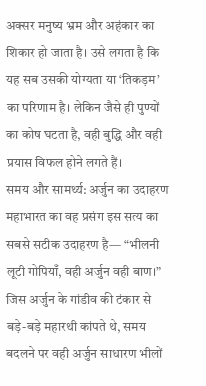अक्सर मनुष्य भ्रम और अहंकार का शिकार हो जाता है। उसे लगता है कि यह सब उसकी योग्यता या ‘तिकड़म’ का परिणाम है। लेकिन जैसे ही पुण्यों का कोष घटता है, वही बुद्धि और वही प्रयास विफल होने लगते हैं।
समय और सामर्थ्य: अर्जुन का उदाहरण
महाभारत का वह प्रसंग इस सत्य का सबसे सटीक उदाहरण है— “भीलनी लूटी गोपियाँ, वही अर्जुन वही बाण।” जिस अर्जुन के गांडीव की टंकार से बड़े-बड़े महारथी कांपते थे, समय बदलने पर वही अर्जुन साधारण भीलों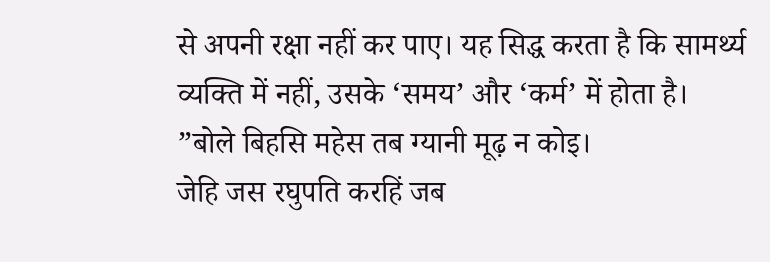से अपनी रक्षा नहीं कर पाए। यह सिद्ध करता है कि सामर्थ्य व्यक्ति में नहीं, उसके ‘समय’ और ‘कर्म’ में होता है।
”बोले बिहसि महेस तब ग्यानी मूढ़ न कोइ।
जेहि जस रघुपति करहिं जब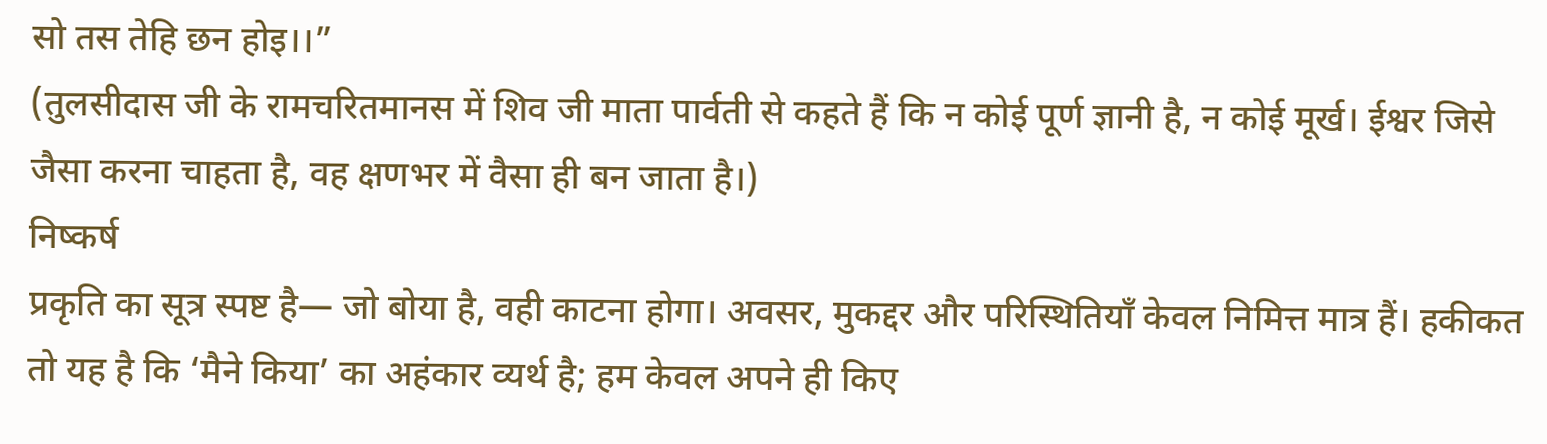सो तस तेहि छन होइ।।”
(तुलसीदास जी के रामचरितमानस में शिव जी माता पार्वती से कहते हैं कि न कोई पूर्ण ज्ञानी है, न कोई मूर्ख। ईश्वर जिसे जैसा करना चाहता है, वह क्षणभर में वैसा ही बन जाता है।)
निष्कर्ष
प्रकृति का सूत्र स्पष्ट है— जो बोया है, वही काटना होगा। अवसर, मुकद्दर और परिस्थितियाँ केवल निमित्त मात्र हैं। हकीकत तो यह है कि ‘मैने किया’ का अहंकार व्यर्थ है; हम केवल अपने ही किए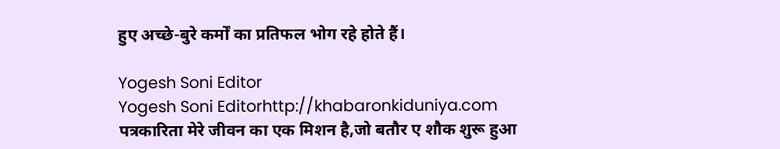हुए अच्छे-बुरे कर्मों का प्रतिफल भोग रहे होते हैं।

Yogesh Soni Editor
Yogesh Soni Editorhttp://khabaronkiduniya.com
पत्रकारिता मेरे जीवन का एक मिशन है,जो बतौर ए शौक शुरू हुआ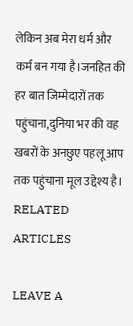लेकिन अब मेरा धर्म और कर्म बन गया है।जनहित की हर बात जिम्मेदारों तक पहुंचाना,दुनिया भर की वह खबरों के अनछुए पहलू आप तक पहुंचाना मूल उद्देश्य है।
RELATED ARTICLES

LEAVE A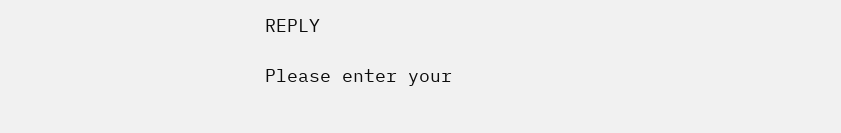REPLY

Please enter your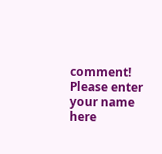comment!
Please enter your name here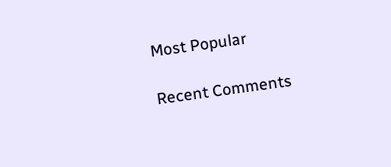Most Popular

Recent Comments